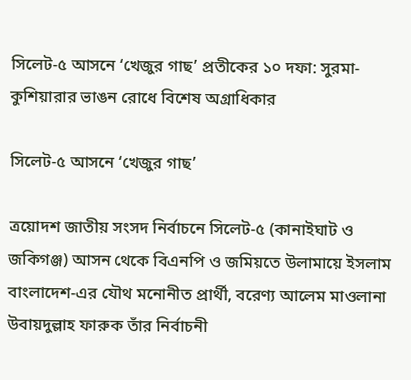সিলেট-৫ আসনে ‘খেজুর গাছ’ প্রতীকের ১০ দফা: সুরমা-কুশিয়ারার ভাঙন রোধে বিশেষ অগ্রাধিকার

সিলেট-৫ আসনে ‘খেজুর গাছ’

ত্রয়োদশ জাতীয় সংসদ নির্বাচনে সিলেট-৫ (কানাইঘাট ও জকিগঞ্জ) আসন থেকে বিএনপি ও জমিয়তে উলামায়ে ইসলাম বাংলাদেশ-এর যৌথ মনোনীত প্রার্থী, বরেণ্য আলেম মাওলানা উবায়দুল্লাহ ফারুক তাঁর নির্বাচনী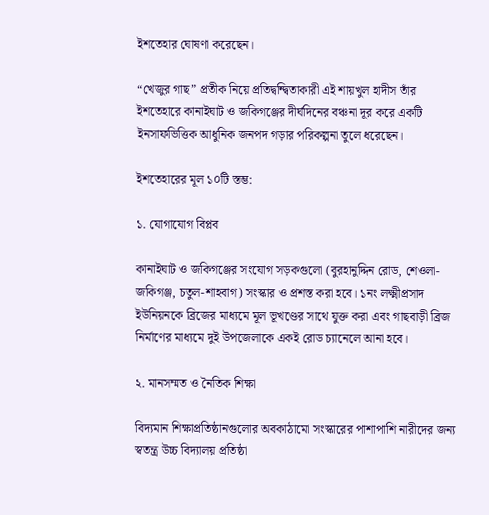ইশতেহার ঘোষণা করেছেন।

“খেজুর গাছ” প্রতীক নিয়ে প্রতিদ্বন্দ্বিতাকারী এই শায়খুল হাদীস তাঁর ইশতেহারে কানাইঘাট ও জকিগঞ্জের দীর্ঘদিনের বঞ্চনা দূর করে একটি ইনসাফভিত্তিক আধুনিক জনপদ গড়ার পরিকল্পনা তুলে ধরেছেন।

ইশতেহারের মূল ১০টি স্তম্ভ:

১. যোগাযোগ বিপ্লব

কানাইঘাট ও জকিগঞ্জের সংযোগ সড়কগুলো (বুরহানুদ্দিন রোড, শেওলা-জকিগঞ্জ, চতুল-শাহবাগ) সংস্কার ও প্রশস্ত করা হবে। ১নং লক্ষ্মীপ্রসাদ ইউনিয়নকে ব্রিজের মাধ্যমে মূল ভূখণ্ডের সাথে যুক্ত করা এবং গাছবাড়ী ব্রিজ নির্মাণের মাধ্যমে দুই উপজেলাকে একই রোড চ্যানেলে আনা হবে।

২. মানসম্মত ও নৈতিক শিক্ষা

বিদ্যমান শিক্ষাপ্রতিষ্ঠানগুলোর অবকাঠামো সংস্কারের পাশাপাশি নারীদের জন্য স্বতন্ত্র উচ্চ বিদ্যালয় প্রতিষ্ঠা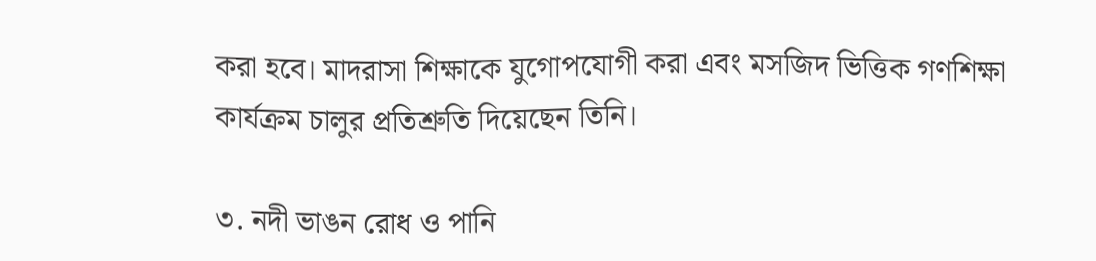করা হবে। মাদরাসা শিক্ষাকে যুগোপযোগী করা এবং মসজিদ ভিত্তিক গণশিক্ষা কার্যক্রম চালুর প্রতিশ্রুতি দিয়েছেন তিনি।

৩. নদী ভাঙন রোধ ও পানি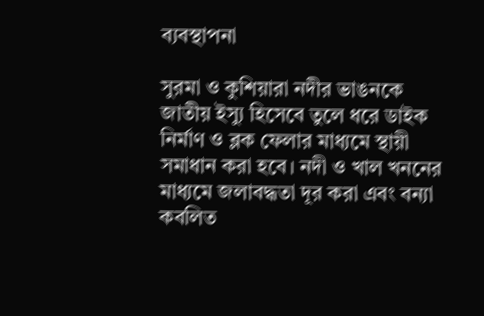ব্যবস্থাপনা

সুরমা ও কুশিয়ারা নদীর ভাঙনকে জাতীয় ইস্যু হিসেবে তুলে ধরে ডাইক নির্মাণ ও ব্লক ফেলার মাধ্যমে স্থায়ী সমাধান করা হবে। নদী ও খাল খননের মাধ্যমে জলাবদ্ধতা দূর করা এবং বন্যা কবলিত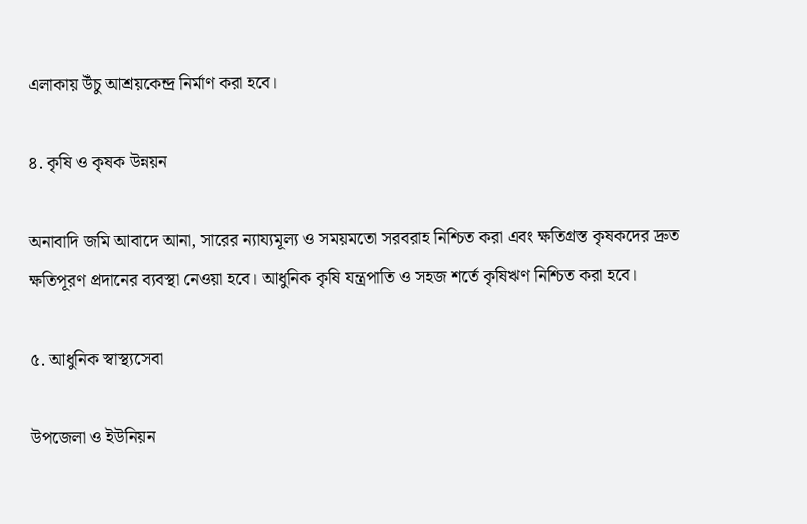এলাকায় উঁচু আশ্রয়কেন্দ্র নির্মাণ করা হবে।

৪. কৃষি ও কৃষক উন্নয়ন

অনাবাদি জমি আবাদে আনা, সারের ন্যায্যমূল্য ও সময়মতো সরবরাহ নিশ্চিত করা এবং ক্ষতিগ্রস্ত কৃষকদের দ্রুত ক্ষতিপূরণ প্রদানের ব্যবস্থা নেওয়া হবে। আধুনিক কৃষি যন্ত্রপাতি ও সহজ শর্তে কৃষিঋণ নিশ্চিত করা হবে।

৫. আধুনিক স্বাস্থ্যসেবা

উপজেলা ও ইউনিয়ন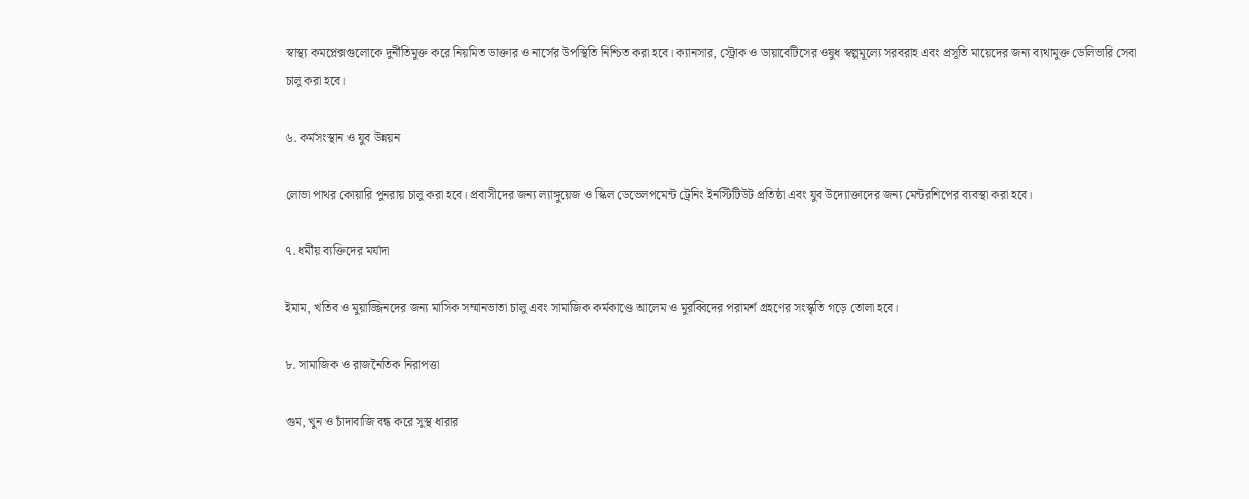স্বাস্থ্য কমপ্লেক্সগুলোকে দুর্নীতিমুক্ত করে নিয়মিত ডাক্তার ও নার্সের উপস্থিতি নিশ্চিত করা হবে। ক্যানসার, স্ট্রোক ও ডায়াবেটিসের ওষুধ স্বল্পমূল্যে সরবরাহ এবং প্রসূতি মায়েদের জন্য ব্যথামুক্ত ডেলিভারি সেবা চালু করা হবে।

৬. কর্মসংস্থান ও যুব উন্নয়ন

লোভা পাথর কোয়ারি পুনরায় চালু করা হবে। প্রবাসীদের জন্য ল্যাঙ্গুয়েজ ও স্কিল ডেভেলপমেন্ট ট্রেনিং ইনস্টিটিউট প্রতিষ্ঠা এবং যুব উদ্যোক্তাদের জন্য মেন্টরশিপের ব্যবস্থা করা হবে।

৭. ধর্মীয় ব্যক্তিদের মর্যাদা

ইমাম, খতিব ও মুয়াজ্জিনদের জন্য মাসিক সম্মানভাতা চালু এবং সামাজিক কর্মকাণ্ডে আলেম ও মুরব্বিদের পরামর্শ গ্রহণের সংস্কৃতি গড়ে তোলা হবে।

৮. সামাজিক ও রাজনৈতিক নিরাপত্তা

গুম, খুন ও চাঁদাবাজি বন্ধ করে সুস্থ ধারার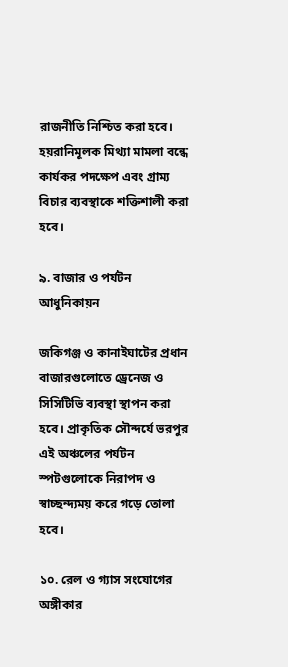রাজনীতি নিশ্চিত করা হবে। হয়রানিমূলক মিথ্যা মামলা বন্ধে কার্যকর পদক্ষেপ এবং গ্রাম্য বিচার ব্যবস্থাকে শক্তিশালী করা হবে।

৯. বাজার ও পর্যটন আধুনিকায়ন

জকিগঞ্জ ও কানাইঘাটের প্রধান বাজারগুলোতে ড্রেনেজ ও সিসিটিভি ব্যবস্থা স্থাপন করা হবে। প্রাকৃতিক সৌন্দর্যে ভরপুর এই অঞ্চলের পর্যটন স্পটগুলোকে নিরাপদ ও স্বাচ্ছন্দ্যময় করে গড়ে তোলা হবে।

১০. রেল ও গ্যাস সংযোগের অঙ্গীকার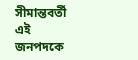সীমান্তবর্তী এই জনপদকে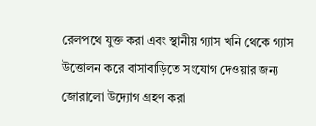রেলপথে যুক্ত করা এবং স্থানীয় গ্যাস খনি থেকে গ্যাস উত্তোলন করে বাসাবাড়িতে সংযোগ দেওয়ার জন্য জোরালো উদ্যোগ গ্রহণ করা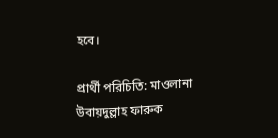হবে।

প্রার্থী পরিচিতি: মাওলানা উবায়দুল্লাহ ফারুক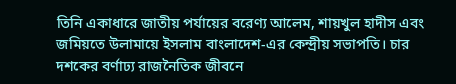তিনি একাধারে জাতীয় পর্যায়ের বরেণ্য আলেম, শায়খুল হাদীস এবং জমিয়তে উলামায়ে ইসলাম বাংলাদেশ-এর কেন্দ্রীয় সভাপতি। চার দশকের বর্ণাঢ্য রাজনৈতিক জীবনে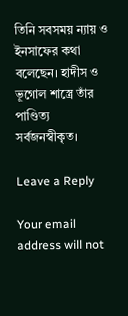তিনি সবসময় ন্যায় ও ইনসাফের কথা বলেছেন। হাদীস ও ভূগোল শাস্ত্রে তাঁর পাণ্ডিত্য সর্বজনস্বীকৃত।

Leave a Reply

Your email address will not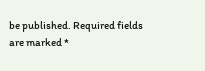be published. Required fields are marked *